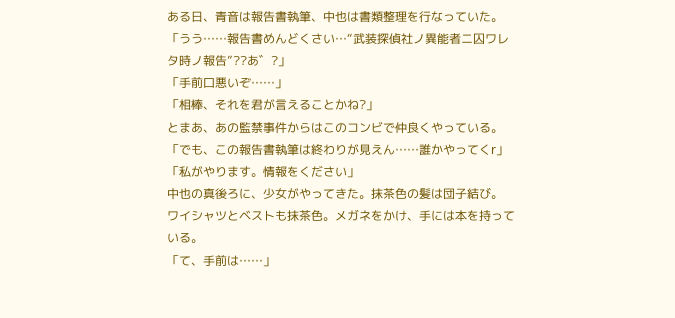ある日、青音は報告書執筆、中也は書類整理を行なっていた。
「うう……報告書めんどくさい…“武装探偵社ノ異能者ニ囚ワレタ時ノ報告”??あ゛?」
「手前口悪いぞ……」
「相棒、それを君が言えることかね?」
とまあ、あの監禁事件からはこのコンビで仲良くやっている。
「でも、この報告書執筆は終わりが見えん……誰かやってくr」
「私がやります。情報をください」
中也の真後ろに、少女がやってきた。抹茶色の髪は団子結び。
ワイシャツとベストも抹茶色。メガネをかけ、手には本を持っている。
「て、手前は……」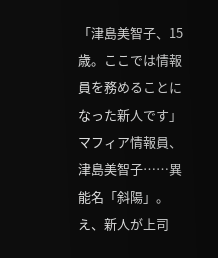「津島美智子、15歳。ここでは情報員を務めることになった新人です」
マフィア情報員、津島美智子……異能名「斜陽」。
え、新人が上司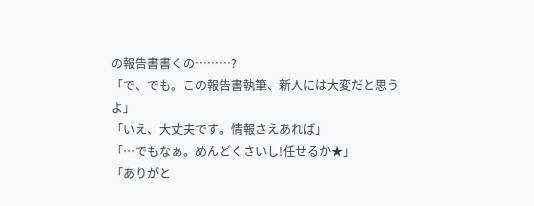の報告書書くの………?
「で、でも。この報告書執筆、新人には大変だと思うよ」
「いえ、大丈夫です。情報さえあれば」
「…でもなぁ。めんどくさいし!任せるか★」
「ありがと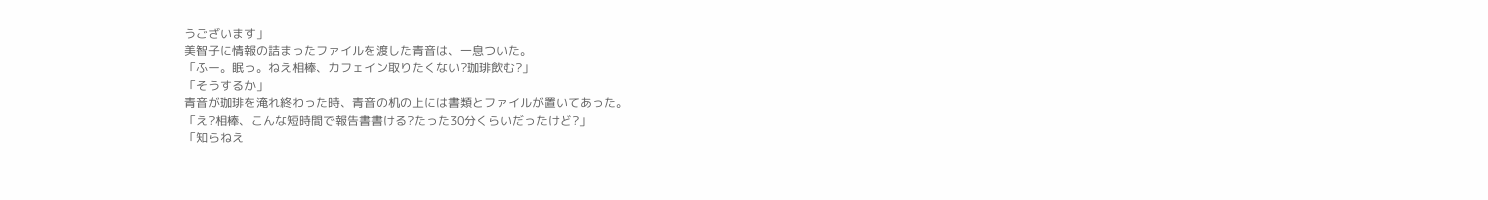うございます」
美智子に情報の詰まったファイルを渡した青音は、一息ついた。
「ふー。眠っ。ねえ相棒、カフェイン取りたくない?珈琲飲む?」
「そうするか」
青音が珈琲を淹れ終わった時、青音の机の上には書類とファイルが置いてあった。
「え?相棒、こんな短時間で報告書書ける?たった30分くらいだったけど?」
「知らねえ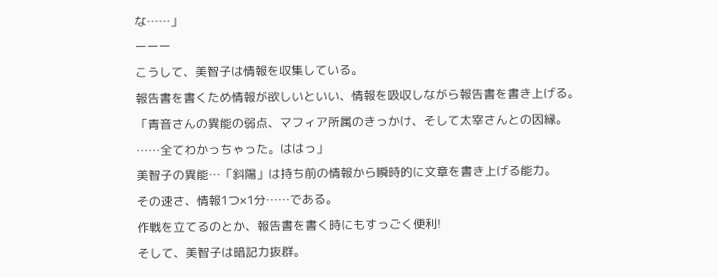な……」
ーーー
こうして、美智子は情報を収集している。
報告書を書くため情報が欲しいといい、情報を吸収しながら報告書を書き上げる。
「青音さんの異能の弱点、マフィア所属のきっかけ、そして太宰さんとの因縁。
……全てわかっちゃった。ははっ」
美智子の異能…「斜陽」は持ち前の情報から瞬時的に文章を書き上げる能力。
その速さ、情報1つ×1分……である。
作戦を立てるのとか、報告書を書く時にもすっごく便利!
そして、美智子は暗記力抜群。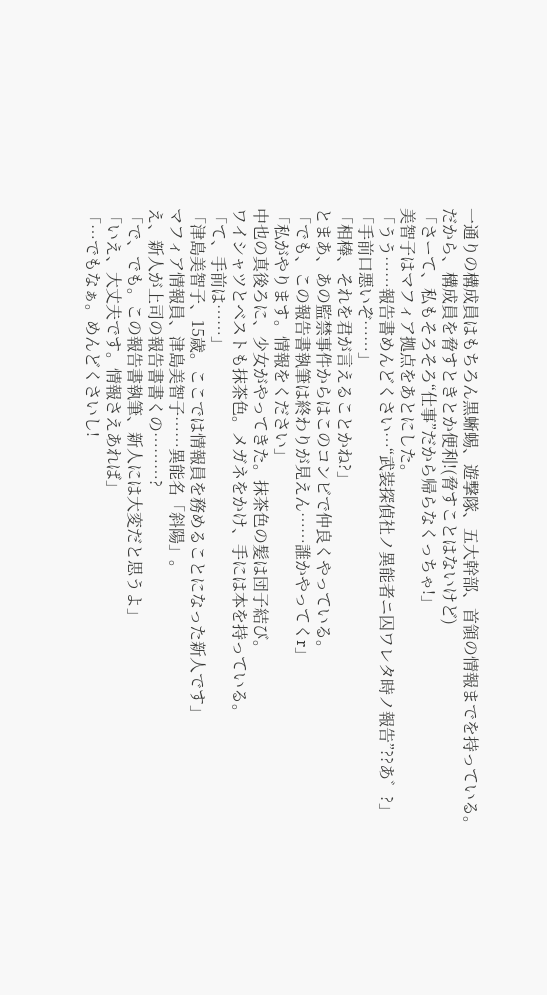一通りの構成員はもちろん黒蜥蜴、遊撃隊、五大幹部、首領の情報までを持っている。
だから、構成員を脅すときとか便利!(脅すことはないけど)
「さーて、私もそろそろ“仕事”だから帰らなくっちゃ!」
美智子はマフィア拠点をあとにした。
「うう……報告書めんどくさい…“武装探偵社ノ異能者ニ囚ワレタ時ノ報告”??あ゛?」
「手前口悪いぞ……」
「相棒、それを君が言えることかね?」
とまあ、あの監禁事件からはこのコンビで仲良くやっている。
「でも、この報告書執筆は終わりが見えん……誰かやってくr」
「私がやります。情報をください」
中也の真後ろに、少女がやってきた。抹茶色の髪は団子結び。
ワイシャツとベストも抹茶色。メガネをかけ、手には本を持っている。
「て、手前は……」
「津島美智子、15歳。ここでは情報員を務めることになった新人です」
マフィア情報員、津島美智子……異能名「斜陽」。
え、新人が上司の報告書書くの………?
「で、でも。この報告書執筆、新人には大変だと思うよ」
「いえ、大丈夫です。情報さえあれば」
「…でもなぁ。めんどくさいし!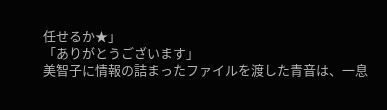任せるか★」
「ありがとうございます」
美智子に情報の詰まったファイルを渡した青音は、一息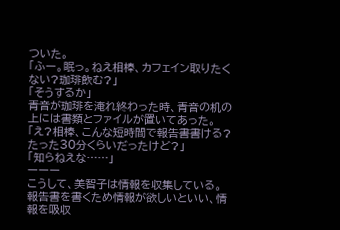ついた。
「ふー。眠っ。ねえ相棒、カフェイン取りたくない?珈琲飲む?」
「そうするか」
青音が珈琲を淹れ終わった時、青音の机の上には書類とファイルが置いてあった。
「え?相棒、こんな短時間で報告書書ける?たった30分くらいだったけど?」
「知らねえな……」
ーーー
こうして、美智子は情報を収集している。
報告書を書くため情報が欲しいといい、情報を吸収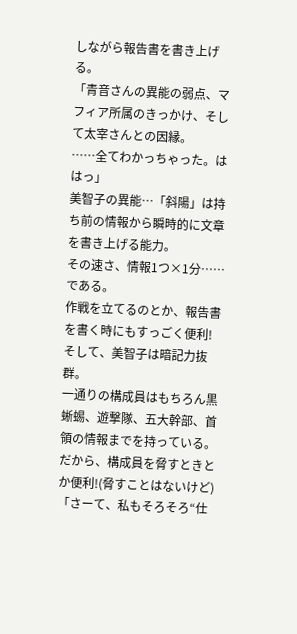しながら報告書を書き上げる。
「青音さんの異能の弱点、マフィア所属のきっかけ、そして太宰さんとの因縁。
……全てわかっちゃった。ははっ」
美智子の異能…「斜陽」は持ち前の情報から瞬時的に文章を書き上げる能力。
その速さ、情報1つ×1分……である。
作戦を立てるのとか、報告書を書く時にもすっごく便利!
そして、美智子は暗記力抜群。
一通りの構成員はもちろん黒蜥蜴、遊撃隊、五大幹部、首領の情報までを持っている。
だから、構成員を脅すときとか便利!(脅すことはないけど)
「さーて、私もそろそろ“仕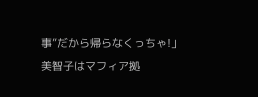事”だから帰らなくっちゃ!」
美智子はマフィア拠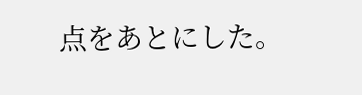点をあとにした。